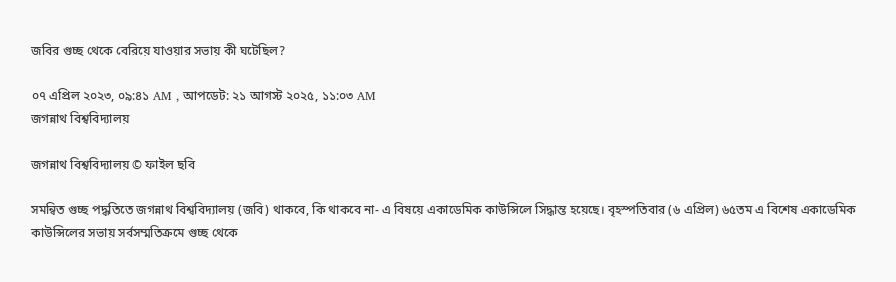জবির গুচ্ছ থেকে বেরিয়ে যাওয়ার সভায় কী ঘটেছিল?

০৭ এপ্রিল ২০২৩, ০৯:৪১ AM , আপডেট: ২১ আগস্ট ২০২৫, ১১:০৩ AM
জগন্নাথ বিশ্ববিদ্যালয়

জগন্নাথ বিশ্ববিদ্যালয় © ফাইল ছবি

সমন্বিত গুচ্ছ পদ্ধতিতে জগন্নাথ বিশ্ববিদ্যালয় (জবি) থাকবে, কি থাকবে না- এ বিষয়ে একাডেমিক কাউন্সিলে সিদ্ধান্ত হয়েছে। বৃহস্পতিবার (৬ এপ্রিল) ৬৫তম এ বিশেষ একাডেমিক কাউন্সিলের সভায় সর্বসম্মতিক্রমে গুচ্ছ থেকে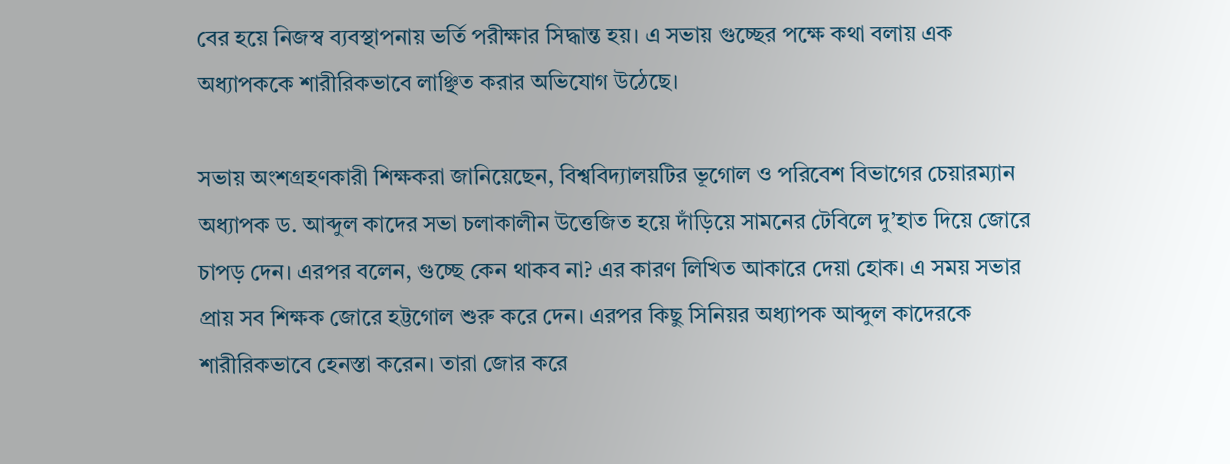বের হয়ে নিজস্ব ব্যবস্থাপনায় ভর্তি পরীক্ষার সিদ্ধান্ত হয়। এ সভায় গুচ্ছের পক্ষে কথা বলায় এক অধ্যাপককে শারীরিকভাবে লাঞ্ছিত করার অভিযোগ উঠেছে।

সভায় অংশগ্রহণকারী শিক্ষকরা জানিয়েছেন, বিশ্ববিদ্যালয়টির ভূগোল ও পরিবেশ বিভাগের চেয়ারম্যান অধ্যাপক ড. আব্দুল কাদের সভা চলাকালীন উত্তেজিত হয়ে দাঁড়িয়ে সামনের টেবিলে দু’হাত দিয়ে জোরে চাপড় দেন। এরপর বলেন, গুচ্ছে কেন থাকব না? এর কারণ লিখিত আকারে দেয়া হোক। এ সময় সভার প্রায় সব শিক্ষক জোরে হট্টগোল শুরু করে দেন। এরপর কিছু সিনিয়র অধ্যাপক আব্দুল কাদেরকে শারীরিকভাবে হেনস্তা করেন। তারা জোর করে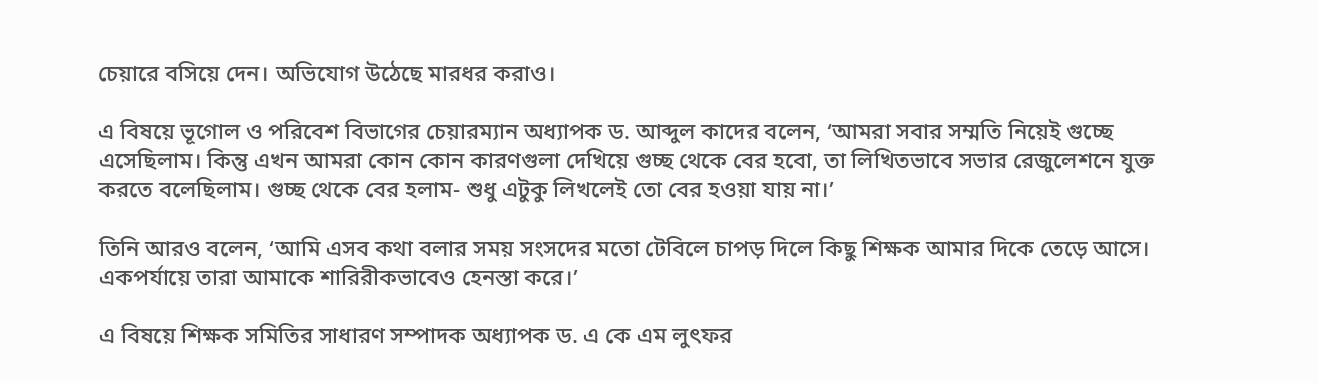চেয়ারে বসিয়ে দেন। অভিযোগ উঠেছে মারধর করাও।

এ বিষয়ে ভূগোল ও পরিবেশ বিভাগের চেয়ারম্যান অধ্যাপক ড. আব্দুল কাদের বলেন, ‘আমরা সবার সম্মতি নিয়েই গুচ্ছে এসেছিলাম। কিন্তু এখন আমরা কোন কোন কারণগুলা দেখিয়ে গুচ্ছ থেকে বের হবো, তা লিখিতভাবে সভার রেজুলেশনে যুক্ত করতে বলেছিলাম। গুচ্ছ থেকে বের হলাম- শুধু এটুকু লিখলেই তো বের হওয়া যায় না।’

তিনি আরও বলেন, ‘আমি এসব কথা বলার সময় সংসদের মতো টেবিলে চাপড় দিলে কিছু শিক্ষক আমার দিকে তেড়ে আসে। একপর্যায়ে তারা আমাকে শারিরীকভাবেও হেনস্তা করে।’

এ বিষয়ে শিক্ষক সমিতির সাধারণ সম্পাদক অধ্যাপক ড. এ কে এম লুৎফর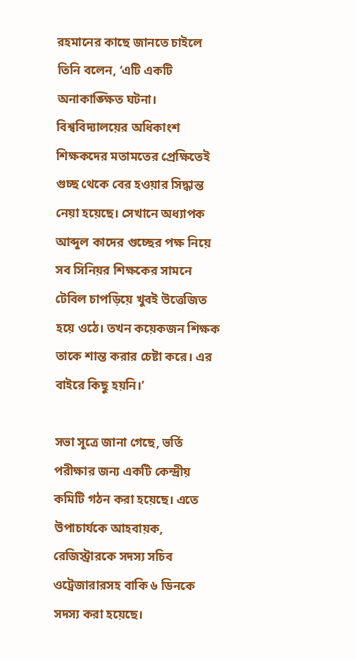রহমানের কাছে জানতে চাইলে তিনি বলেন, ‘এটি একটি অনাকাঙ্ক্ষিত ঘটনা। বিশ্ববিদ্যালয়ের অধিকাংশ শিক্ষকদের মতামতের প্রেক্ষিতেই গুচ্ছ থেকে বের হওয়ার সিদ্ধান্ত নেয়া হয়েছে। সেখানে অধ্যাপক আব্দুল কাদের গুচ্ছের পক্ষ নিয়ে সব সিনিয়র শিক্ষকের সামনে টেবিল চাপড়িয়ে খুবই উত্তেজিত হয়ে ওঠে। তখন কয়েকজন শিক্ষক তাকে শান্ত করার চেষ্টা করে। এর বাইরে কিছু হয়নি।’

সভা সূত্রে জানা গেছে, ভর্তি পরীক্ষার জন্য একটি কেন্দ্রীয় কমিটি গঠন করা হয়েছে। এতে উপাচার্যকে আহবায়ক, রেজিস্ট্রারকে সদস্য সচিব ওট্রেজারারসহ বাকি ৬ ডিনকে সদস্য করা হয়েছে।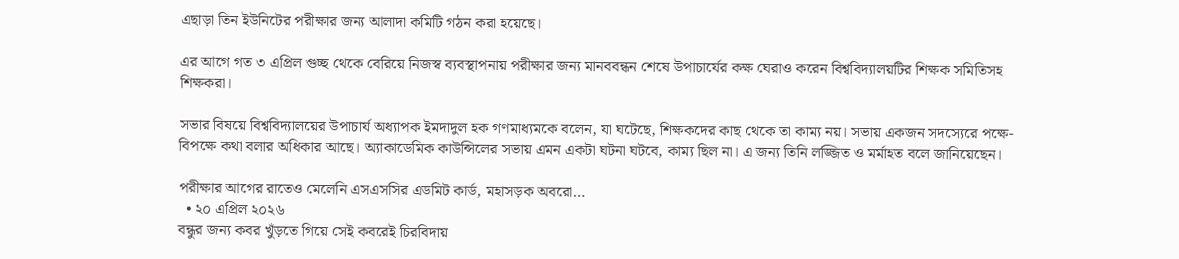এছাড়া তিন ইউনিটের পরীক্ষার জন্য আলাদা কমিটি গঠন করা হয়েছে।

এর আগে গত ৩ এপ্রিল গুচ্ছ থেকে বেরিয়ে নিজস্ব ব্যবস্থাপনায় পরীক্ষার জন্য মানববন্ধন শেষে উপাচার্যের কক্ষ ঘেরাও করেন বিশ্ববিদ্যালয়টির শিক্ষক সমিতিসহ শিক্ষকরা।

সভার বিষয়ে বিশ্ববিদ্যালয়ের উপাচার্য অধ্যাপক ইমদাদুল হক গণমাধ্যমকে বলেন, যা ঘটেছে, শিক্ষকদের কাছ থেকে তা কাম্য নয়। সভায় একজন সদস্যেরে পক্ষে-বিপক্ষে কথা বলার অধিকার আছে। অ্যাকাডেমিক কাউন্সিলের সভায় এমন একটা ঘটনা ঘটবে, কাম্য ছিল না। এ জন্য তিনি লজ্জিত ও মর্মাহত বলে জানিয়েছেন।

পরীক্ষার আগের রাতেও মেলেনি এসএসসির এডমিট কার্ড, মহাসড়ক অবরো…
  • ২০ এপ্রিল ২০২৬
বন্ধুর জন্য কবর খুঁড়তে গিয়ে সেই কবরেই চিরবিদায়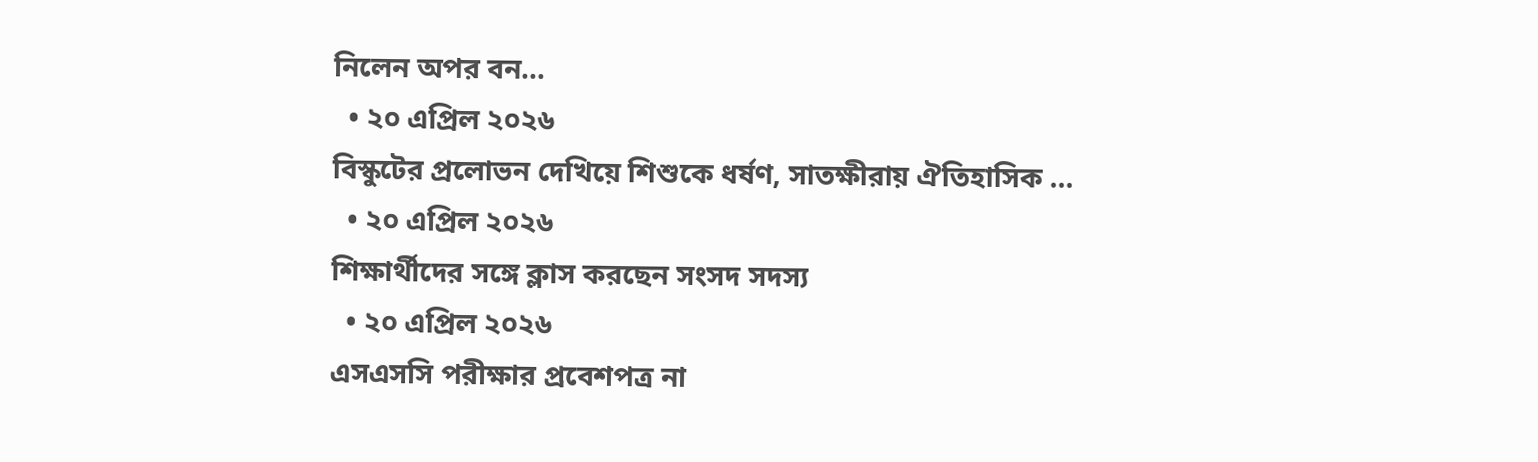নিলেন অপর বন…
  • ২০ এপ্রিল ২০২৬
বিস্কুটের প্রলোভন দেখিয়ে শিশুকে ধর্ষণ, সাতক্ষীরায় ঐতিহাসিক …
  • ২০ এপ্রিল ২০২৬
শিক্ষার্থীদের সঙ্গে ক্লাস করছেন সংসদ সদস্য
  • ২০ এপ্রিল ২০২৬
এসএসসি পরীক্ষার প্রবেশপত্র না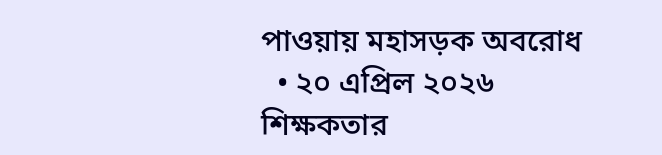পাওয়ায় মহাসড়ক অবরোধ
  • ২০ এপ্রিল ২০২৬
শিক্ষকতার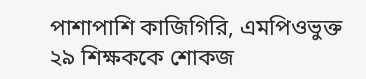পাশাপাশি কাজিগিরি, এমপিওভুক্ত ২৯ শিক্ষককে শোকজ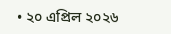• ২০ এপ্রিল ২০২৬